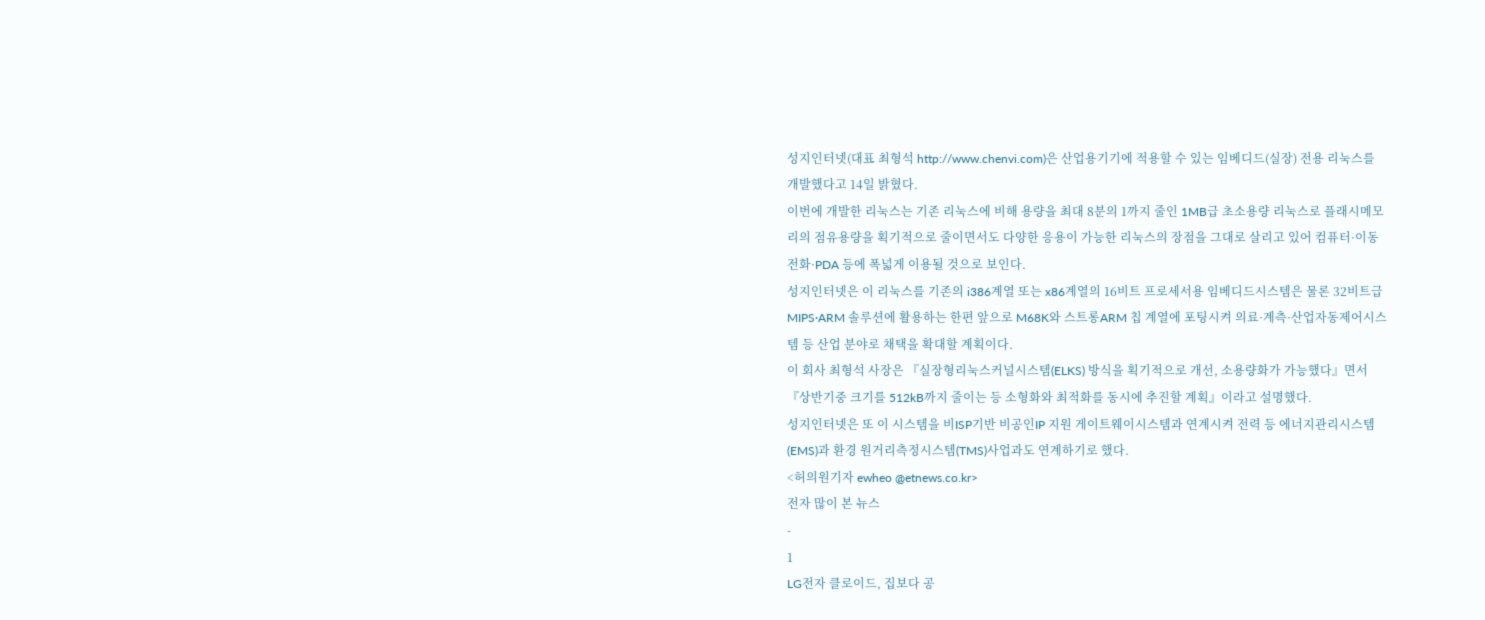성지인터넷(대표 최형석 http://www.chenvi.com)은 산업용기기에 적용할 수 있는 임베디드(실장) 전용 리눅스를 개발했다고 14일 밝혔다.
이번에 개발한 리눅스는 기존 리눅스에 비해 용량을 최대 8분의 1까지 줄인 1MB급 초소용량 리눅스로 플래시메모리의 점유용량을 획기적으로 줄이면서도 다양한 응용이 가능한 리눅스의 장점을 그대로 살리고 있어 컴퓨터·이동전화·PDA 등에 폭넓게 이용될 것으로 보인다.
성지인터넷은 이 리눅스를 기존의 i386계열 또는 x86계열의 16비트 프로세서용 임베디드시스템은 물론 32비트급 MIPS·ARM 솔루션에 활용하는 한편 앞으로 M68K와 스트롱ARM 칩 계열에 포팅시켜 의료·계측·산업자동제어시스템 등 산업 분야로 채택을 확대할 계획이다.
이 회사 최형석 사장은 『실장형리눅스커널시스템(ELKS) 방식을 획기적으로 개선, 소용량화가 가능했다』면서 『상반기중 크기를 512kB까지 줄이는 등 소형화와 최적화를 동시에 추진할 계획』이라고 설명했다.
성지인터넷은 또 이 시스템을 비ISP기반 비공인IP 지원 게이트웨이시스템과 연계시켜 전력 등 에너지관리시스템(EMS)과 환경 원거리측정시스템(TMS)사업과도 연계하기로 했다.
<허의원기자 ewheo @etnews.co.kr>
전자 많이 본 뉴스
-
1
LG전자 클로이드, 집보다 공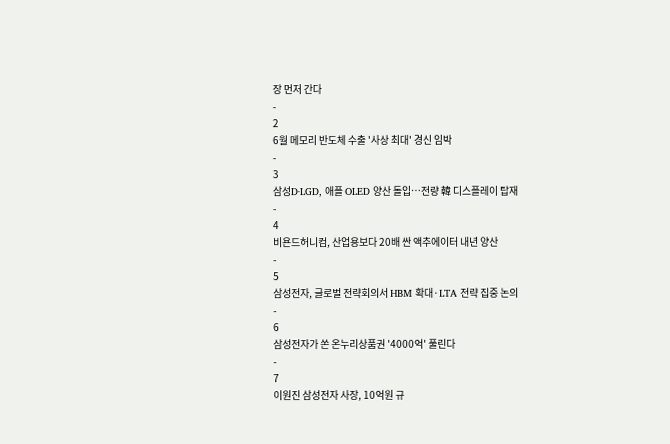장 먼저 간다
-
2
6월 메모리 반도체 수출 '사상 최대' 경신 임박
-
3
삼성D·LGD, 애플 OLED 양산 돌입…전량 韓 디스플레이 탑재
-
4
비욘드허니컴, 산업용보다 20배 싼 액추에이터 내년 양산
-
5
삼성전자, 글로벌 전략회의서 HBM 확대·LTA 전략 집중 논의
-
6
삼성전자가 쏜 온누리상품권 '4000억' 풀린다
-
7
이원진 삼성전자 사장, 10억원 규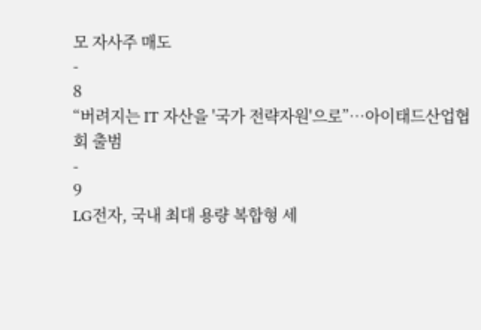모 자사주 매도
-
8
“버려지는 IT 자산을 '국가 전략자원'으로”…아이태드산업협회 출범
-
9
LG전자, 국내 최대 용량 복합형 세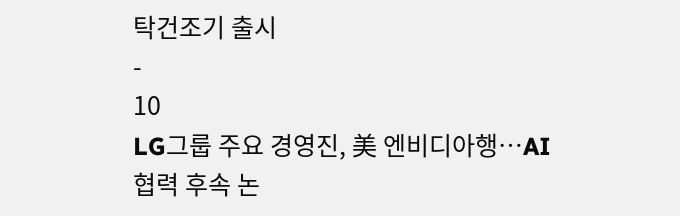탁건조기 출시
-
10
LG그룹 주요 경영진, 美 엔비디아행…AI 협력 후속 논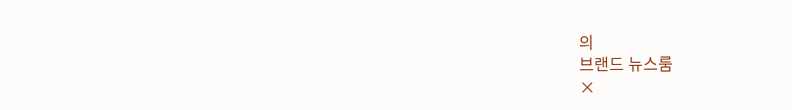의
브랜드 뉴스룸
×